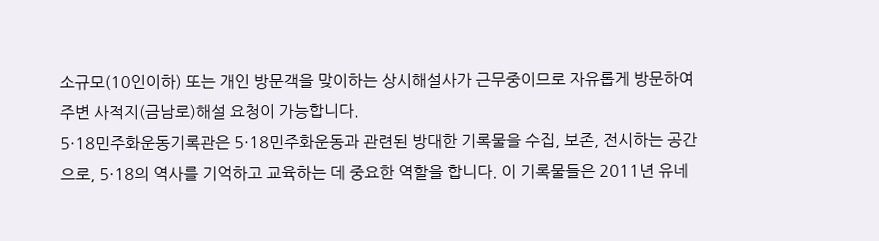소규모(10인이하) 또는 개인 방문객을 맞이하는 상시해설사가 근무중이므로 자유롭게 방문하여 주변 사적지(금남로)해설 요청이 가능합니다.
5·18민주화운동기록관은 5·18민주화운동과 관련된 방대한 기록물을 수집, 보존, 전시하는 공간으로, 5·18의 역사를 기억하고 교육하는 데 중요한 역할을 합니다. 이 기록물들은 2011년 유네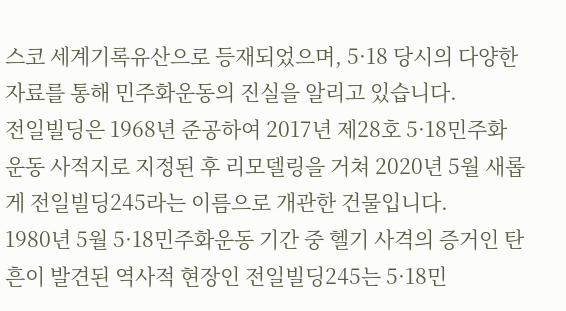스코 세계기록유산으로 등재되었으며, 5·18 당시의 다양한 자료를 통해 민주화운동의 진실을 알리고 있습니다.
전일빌딩은 1968년 준공하여 2017년 제28호 5·18민주화운동 사적지로 지정된 후 리모델링을 거쳐 2020년 5월 새롭게 전일빌딩245라는 이름으로 개관한 건물입니다.
1980년 5월 5·18민주화운동 기간 중 헬기 사격의 증거인 탄흔이 발견된 역사적 현장인 전일빌딩245는 5·18민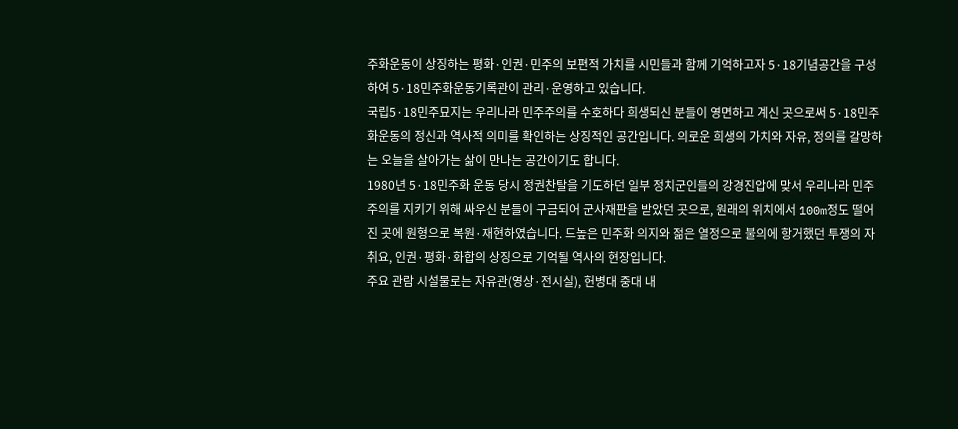주화운동이 상징하는 평화·인권·민주의 보편적 가치를 시민들과 함께 기억하고자 5·18기념공간을 구성하여 5·18민주화운동기록관이 관리·운영하고 있습니다.
국립5·18민주묘지는 우리나라 민주주의를 수호하다 희생되신 분들이 영면하고 계신 곳으로써 5·18민주화운동의 정신과 역사적 의미를 확인하는 상징적인 공간입니다. 의로운 희생의 가치와 자유, 정의를 갈망하는 오늘을 살아가는 삶이 만나는 공간이기도 합니다.
1980년 5·18민주화 운동 당시 정권찬탈을 기도하던 일부 정치군인들의 강경진압에 맞서 우리나라 민주주의를 지키기 위해 싸우신 분들이 구금되어 군사재판을 받았던 곳으로, 원래의 위치에서 100m정도 떨어진 곳에 원형으로 복원·재현하였습니다. 드높은 민주화 의지와 젊은 열정으로 불의에 항거했던 투쟁의 자취요, 인권·평화·화합의 상징으로 기억될 역사의 현장입니다.
주요 관람 시설물로는 자유관(영상·전시실), 헌병대 중대 내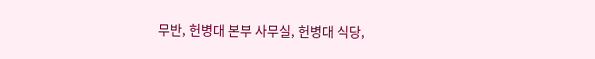무반, 헌병대 본부 사무실, 헌병대 식당,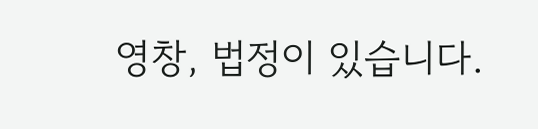영창, 법정이 있습니다.